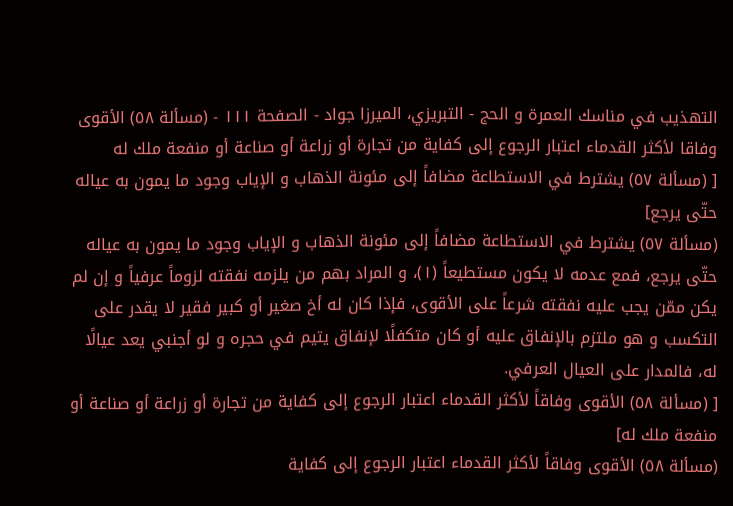التهذيب في مناسك العمرة و الحج - التبريزي، الميرزا جواد - الصفحة ١١١ - (مسألة ٥٨) الأقوى وفاقا لأكثر القدماء اعتبار الرجوع إلى كفاية من تجارة أو زراعة أو صناعة أو منفعة ملك له
[ (مسألة ٥٧) يشترط في الاستطاعة مضافاً إلى مئونة الذهاب و الإياب وجود ما يمون به عياله حتّى يرجع]
(مسألة ٥٧) يشترط في الاستطاعة مضافاً إلى مئونة الذهاب و الإياب وجود ما يمون به عياله حتّى يرجع، فمع عدمه لا يكون مستطيعاً (١)، و المراد بهم من يلزمه نفقته لزوماً عرفياً و إن لم يكن ممّن يجب عليه نفقته شرعاً على الأقوى، فإذا كان له أخ صغير أو كبير فقير لا يقدر على التكسب و هو ملتزم بالإنفاق عليه أو كان متكفلًا لإنفاق يتيم في حجره و لو أجنبي يعد عيالًا له، فالمدار على العيال العرفي.
[ (مسألة ٥٨) الأقوى وفاقاً لأكثر القدماء اعتبار الرجوع إلى كفاية من تجارة أو زراعة أو صناعة أو منفعة ملك له]
(مسألة ٥٨) الأقوى وفاقاً لأكثر القدماء اعتبار الرجوع إلى كفاية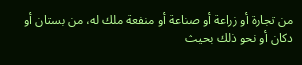من تجارة أو زراعة أو صناعة أو منفعة ملك له، من بستان أو دكان أو نحو ذلك بحيث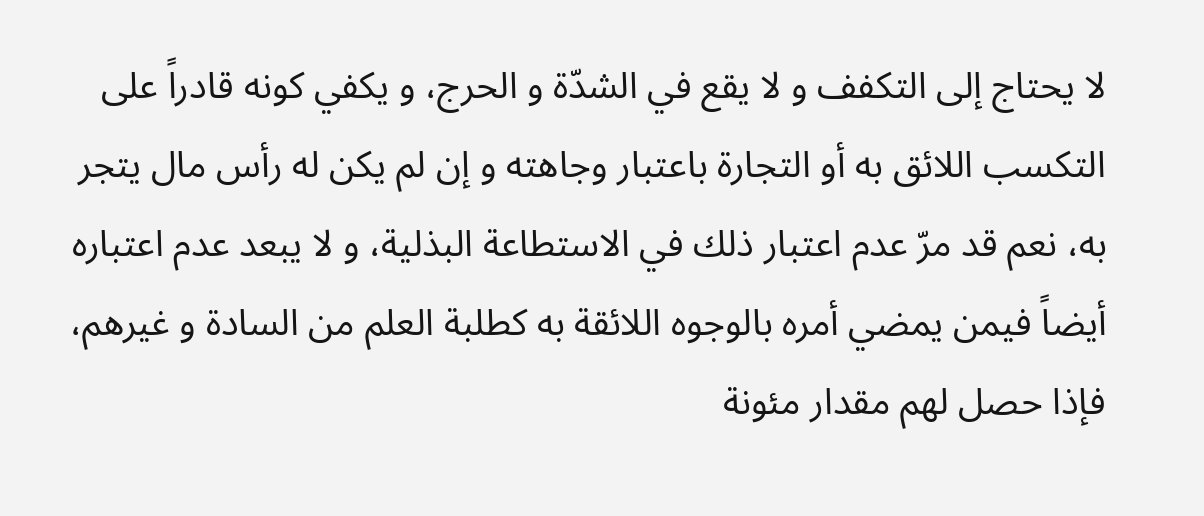لا يحتاج إلى التكفف و لا يقع في الشدّة و الحرج، و يكفي كونه قادراً على التكسب اللائق به أو التجارة باعتبار وجاهته و إن لم يكن له رأس مال يتجر به، نعم قد مرّ عدم اعتبار ذلك في الاستطاعة البذلية، و لا يبعد عدم اعتباره أيضاً فيمن يمضي أمره بالوجوه اللائقة به كطلبة العلم من السادة و غيرهم، فإذا حصل لهم مقدار مئونة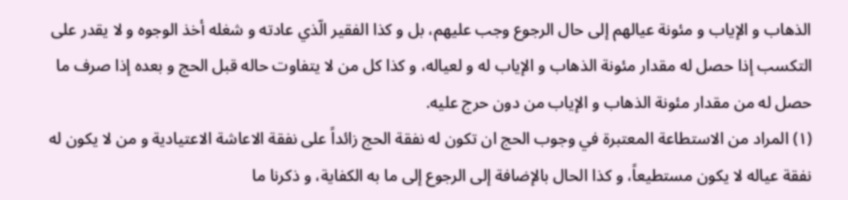الذهاب و الإياب و مئونة عيالهم إلى حال الرجوع وجب عليهم، بل و كذا الفقير الّذي عادته و شغله أخذ الوجوه و لا يقدر على التكسب إذا حصل له مقدار مئونة الذهاب و الإياب له و لعياله، و كذا كل من لا يتفاوت حاله قبل الحج و بعده إذا صرف ما حصل له من مقدار مئونة الذهاب و الإياب من دون حرج عليه.
(١) المراد من الاستطاعة المعتبرة في وجوب الحج ان تكون له نفقة الحج زائداً على نفقة الاعاشة الاعتيادية و من لا يكون له نفقة عياله لا يكون مستطيعاً، و كذا الحال بالإضافة إلى الرجوع إلى ما به الكفاية، و ذكرنا ما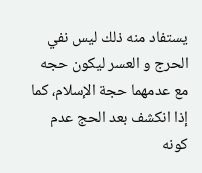يستفاد منه ذلك ليس نفي الحرج و العسر ليكون حجه مع عدمهما حجة الإسلام، كما إذا انكشف بعد الحج عدم كونه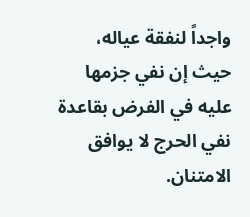واجداً لنفقة عياله، حيث إن نفي جزمها عليه في الفرض بقاعدة نفي الحرج لا يوافق الامتنان.